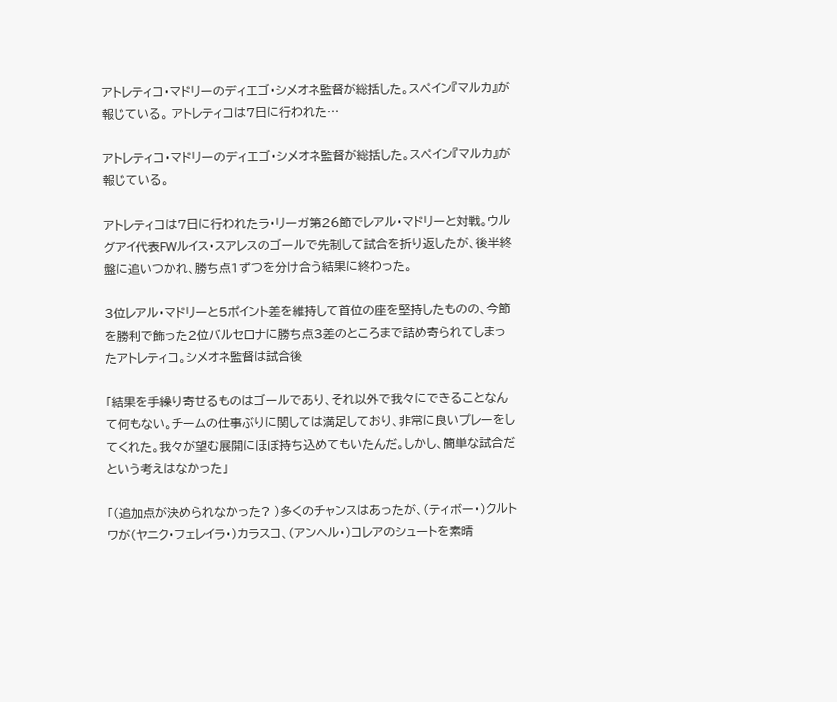アトレティコ・マドリーのディエゴ・シメオネ監督が総括した。スペイン『マルカ』が報じている。 アトレティコは7日に行われた…

アトレティコ・マドリーのディエゴ・シメオネ監督が総括した。スペイン『マルカ』が報じている。

アトレティコは7日に行われたラ・リーガ第26節でレアル・マドリーと対戦。ウルグアイ代表FWルイス・スアレスのゴールで先制して試合を折り返したが、後半終盤に追いつかれ、勝ち点1ずつを分け合う結果に終わった。

3位レアル・マドリーと5ポイント差を維持して首位の座を堅持したものの、今節を勝利で飾った2位バルセロナに勝ち点3差のところまで詰め寄られてしまったアトレティコ。シメオネ監督は試合後

「結果を手繰り寄せるものはゴールであり、それ以外で我々にできることなんて何もない。チームの仕事ぶりに関しては満足しており、非常に良いプレーをしてくれた。我々が望む展開にほぼ持ち込めてもいたんだ。しかし、簡単な試合だという考えはなかった」

「(追加点が決められなかった? )多くのチャンスはあったが、(ティボー・)クルトワが(ヤニク・フェレイラ・)カラスコ、(アンヘル・)コレアのシュートを素晴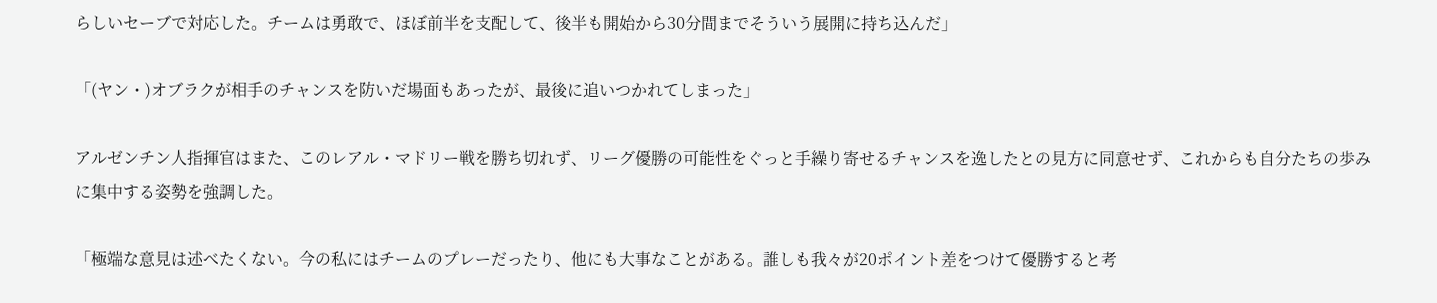らしいセーブで対応した。チームは勇敢で、ほぼ前半を支配して、後半も開始から30分間までそういう展開に持ち込んだ」

「(ヤン・)オブラクが相手のチャンスを防いだ場面もあったが、最後に追いつかれてしまった」

アルゼンチン人指揮官はまた、このレアル・マドリー戦を勝ち切れず、リーグ優勝の可能性をぐっと手繰り寄せるチャンスを逸したとの見方に同意せず、これからも自分たちの歩みに集中する姿勢を強調した。

「極端な意見は述べたくない。今の私にはチームのプレーだったり、他にも大事なことがある。誰しも我々が20ポイント差をつけて優勝すると考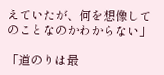えていたが、何を想像してのことなのかわからない」

「道のりは最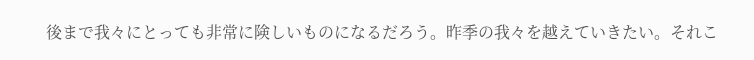後まで我々にとっても非常に険しいものになるだろう。昨季の我々を越えていきたい。それこ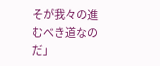そが我々の進むべき道なのだ」